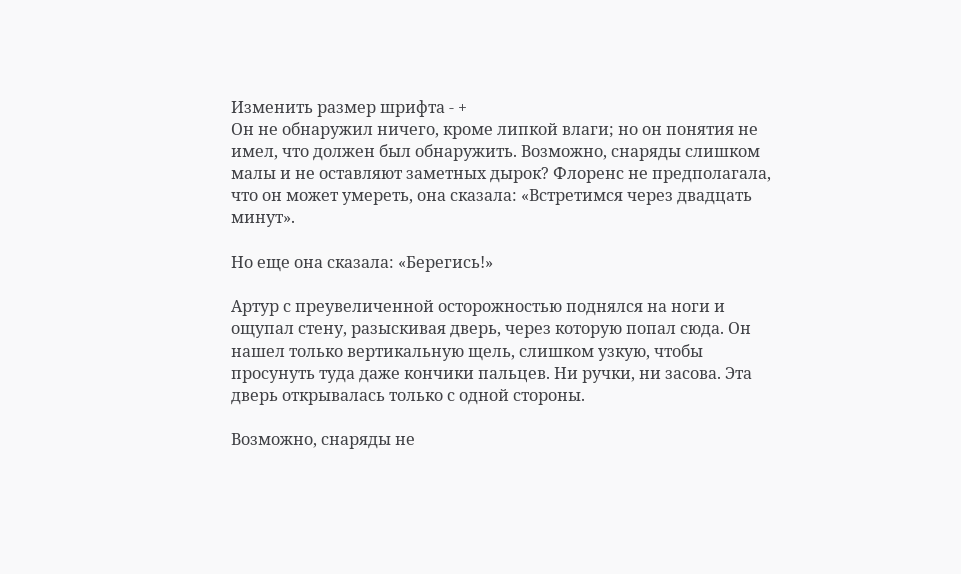Изменить размер шрифта - +
Он не обнаружил ничего, кроме липкой влаги; но он понятия не имел, что должен был обнаружить. Возможно, снаряды слишком малы и не оставляют заметных дырок? Флоренс не предполагала, что он может умереть, она сказала: «Встретимся через двадцать минут».

Но еще она сказала: «Берегись!»

Артур с преувеличенной осторожностью поднялся на ноги и ощупал стену, разыскивая дверь, через которую попал сюда. Он нашел только вертикальную щель, слишком узкую, чтобы просунуть туда даже кончики пальцев. Ни ручки, ни засова. Эта дверь открывалась только с одной стороны.

Возможно, снаряды не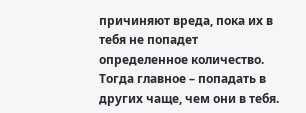причиняют вреда, пока их в тебя не попадет определенное количество. Тогда главное – попадать в других чаще, чем они в тебя.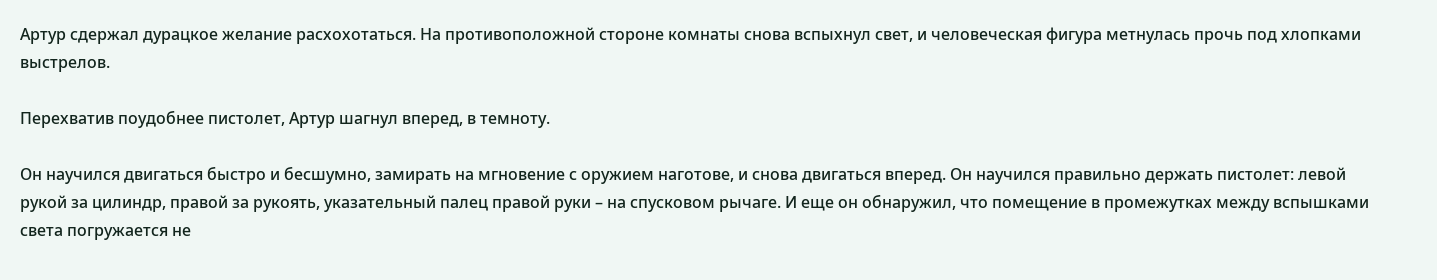Артур сдержал дурацкое желание расхохотаться. На противоположной стороне комнаты снова вспыхнул свет, и человеческая фигура метнулась прочь под хлопками выстрелов.

Перехватив поудобнее пистолет, Артур шагнул вперед, в темноту.

Он научился двигаться быстро и бесшумно, замирать на мгновение с оружием наготове, и снова двигаться вперед. Он научился правильно держать пистолет: левой рукой за цилиндр, правой за рукоять, указательный палец правой руки – на спусковом рычаге. И еще он обнаружил, что помещение в промежутках между вспышками света погружается не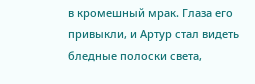в кромешный мрак. Глаза его привыкли, и Артур стал видеть бледные полоски света,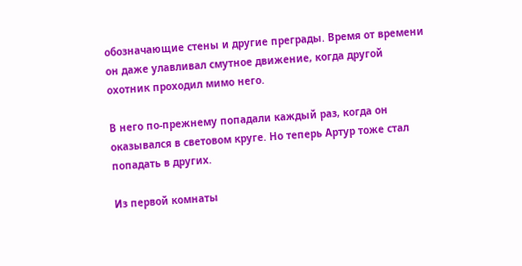обозначающие стены и другие преграды. Время от времени он даже улавливал смутное движение, когда другой охотник проходил мимо него.

В него по‑прежнему попадали каждый раз, когда он оказывался в световом круге. Но теперь Артур тоже стал попадать в других.

Из первой комнаты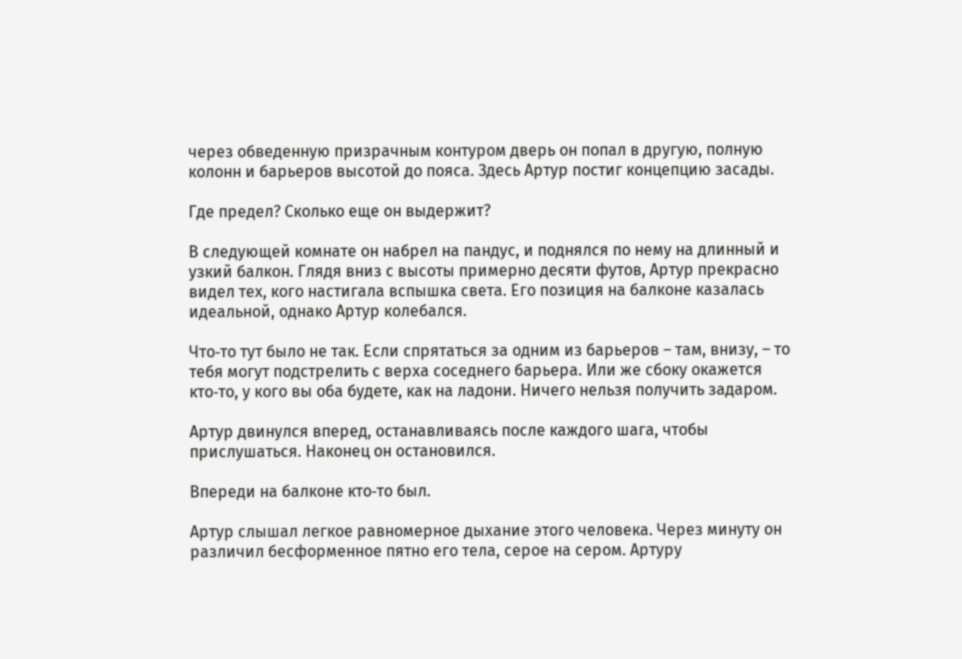через обведенную призрачным контуром дверь он попал в другую, полную колонн и барьеров высотой до пояса. Здесь Артур постиг концепцию засады.

Где предел? Сколько еще он выдержит?

В следующей комнате он набрел на пандус, и поднялся по нему на длинный и узкий балкон. Глядя вниз с высоты примерно десяти футов, Артур прекрасно видел тех, кого настигала вспышка света. Его позиция на балконе казалась идеальной, однако Артур колебался.

Что‑то тут было не так. Если спрятаться за одним из барьеров – там, внизу, – то тебя могут подстрелить с верха соседнего барьера. Или же сбоку окажется кто‑то, у кого вы оба будете, как на ладони. Ничего нельзя получить задаром.

Артур двинулся вперед, останавливаясь после каждого шага, чтобы прислушаться. Наконец он остановился.

Впереди на балконе кто‑то был.

Артур слышал легкое равномерное дыхание этого человека. Через минуту он различил бесформенное пятно его тела, серое на сером. Артуру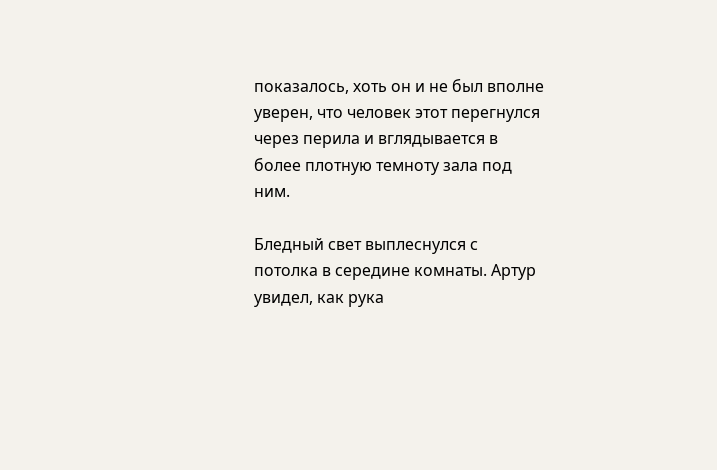показалось, хоть он и не был вполне уверен, что человек этот перегнулся через перила и вглядывается в более плотную темноту зала под ним.

Бледный свет выплеснулся с потолка в середине комнаты. Артур увидел, как рука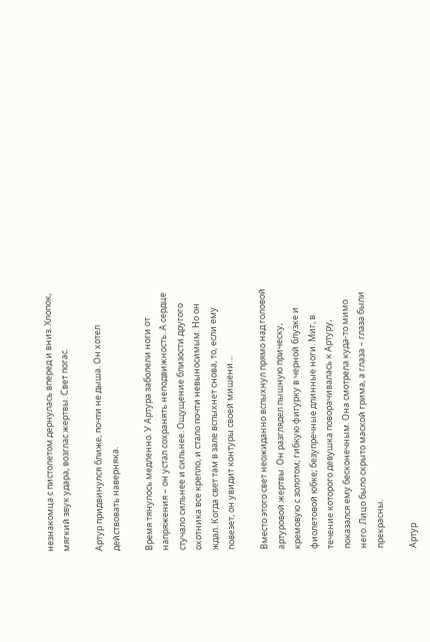незнакомца с пистолетом дернулась вперед и вниз. Хлопок, мягкий звук удара, возглас жертвы. Свет погас.

Артур придвинулся ближе, почти не дыша. Он хотел действовать наверняка.

Время тянулось медленно. У Артура заболели ноги от напряжения – он устал сохранять неподвижность. А сердце стучало сильнее и сильнее. Ощущение близости другого охотника все крепло, и стало почти невыносимым. Но он ждал. Когда свет там в зале вспыхнет снова, то, если ему повезет, он увидит контуры своей мишени…

Вместо этого свет неожиданно вспыхнул прямо над головой артуровой жертвы. Он разглядел пышную прическу, кремовую с золотом; гибкую фигурку в черной блузке и фиолетовой юбке; безупречные длинные ноги. Миг, в течение которого девушка поворачивалась к Артуру, показался ему бесконечным. Она смотрела куда‑то мимо него. Лицо было скрыто маской грима, а глаза – глаза были прекрасны.

Артур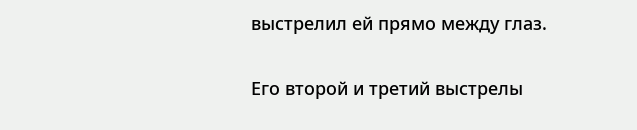выстрелил ей прямо между глаз.

Его второй и третий выстрелы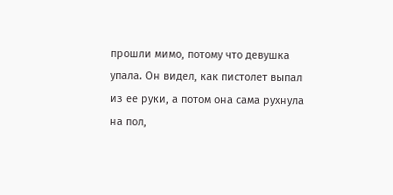прошли мимо, потому что девушка упала. Он видел, как пистолет выпал из ее руки, а потом она сама рухнула на пол,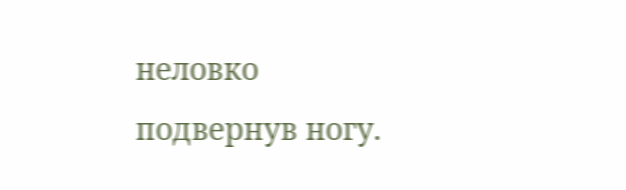неловко подвернув ногу.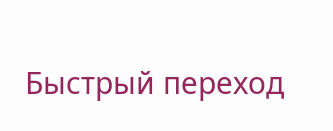Быстрый переход